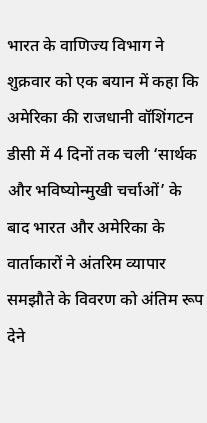भारत के वाणिज्य विभाग ने शुक्रवार को एक बयान में कहा कि अमेरिका की राजधानी वॉशिंगटन डीसी में 4 दिनों तक चली ‘सार्थक और भविष्योन्मुखी चर्चाओं’ के बाद भारत और अमेरिका के वार्ताकारों ने अंतरिम व्यापार समझौते के विवरण को अंतिम रूप देने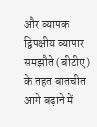और व्यापक द्विपक्षीय व्यापार समझौते (बीटीए) के तहत बातचीत आगे बढ़ाने में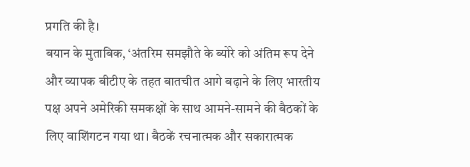प्रगति की है।
बयान के मुताबिक, ‘अंतरिम समझौते के ब्योरे को अंतिम रूप देने और व्यापक बीटीए के तहत बातचीत आगे बढ़ाने के लिए भारतीय पक्ष अपने अमेरिकी समकक्षों के साथ आमने-सामने की बैठकों के लिए वाशिंगटन गया था। बैठकें रचनात्मक और सकारात्मक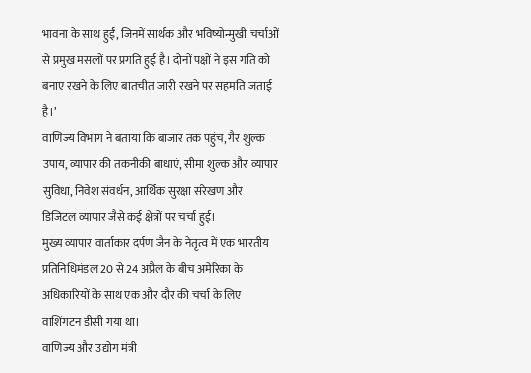भावना के साथ हुईं, जिनमें सार्थक और भविष्योन्मुखी चर्चाओं से प्रमुख मसलों पर प्रगति हुई है। दोनों पक्षों ने इस गति को बनाए रखने के लिए बातचीत जारी रखने पर सहमति जताई है।’
वाणिज्य विभाग ने बताया कि बाजार तक पहुंच, गैर शुल्क उपाय, व्यापार की तकनीकी बाधाएं, सीमा शुल्क और व्यापार सुविधा, निवेश संवर्धन, आर्थिक सुरक्षा संरेखण और डिजिटल व्यापार जैसे कई क्षेत्रों पर चर्चा हुई।
मुख्य व्यापार वार्ताकार दर्पण जैन के नेतृत्व में एक भारतीय प्रतिनिधिमंडल 20 से 24 अप्रैल के बीच अमेरिका के अधिकारियों के साथ एक और दौर की चर्चा के लिए वाशिंगटन डीसी गया था।
वाणिज्य और उद्योग मंत्री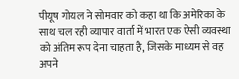पीयूष गोयल ने सोमवार को कहा था कि अमेरिका के साथ चल रही व्यापार वार्ता में भारत एक ऐसी व्यवस्था को अंतिम रूप देना चाहता है, जिसके माध्यम से वह अपने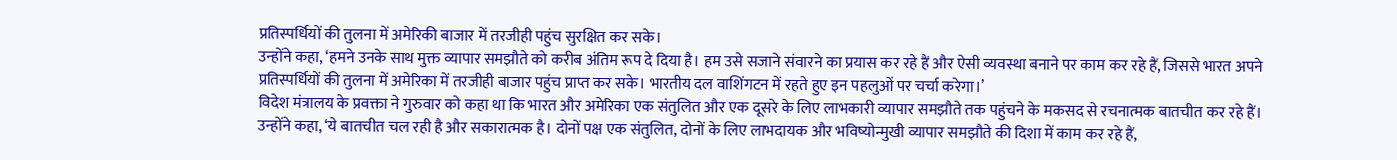प्रतिस्पर्धियों की तुलना में अमेरिकी बाजार में तरजीही पहुंच सुरक्षित कर सके।
उन्होंने कहा, ‘हमने उनके साथ मुक्त व्यापार समझौते को करीब अंतिम रूप दे दिया है। हम उसे सजाने संवारने का प्रयास कर रहे हैं और ऐसी व्यवस्था बनाने पर काम कर रहे हैं, जिससे भारत अपने प्रतिस्पर्धियों की तुलना में अमेरिका में तरजीही बाजार पहुंच प्राप्त कर सके। भारतीय दल वाशिंगटन में रहते हुए इन पहलुओं पर चर्चा करेगा।’
विदेश मंत्रालय के प्रवक्ता ने गुरुवार को कहा था कि भारत और अमेरिका एक संतुलित और एक दूसरे के लिए लाभकारी व्यापार समझौते तक पहुंचने के मकसद से रचनात्मक बातचीत कर रहे हैं।
उन्होंने कहा, ‘ये बातचीत चल रही है और सकारात्मक है। दोनों पक्ष एक संतुलित, दोनों के लिए लाभदायक और भविष्योन्मुखी व्यापार समझौते की दिशा में काम कर रहे हैं,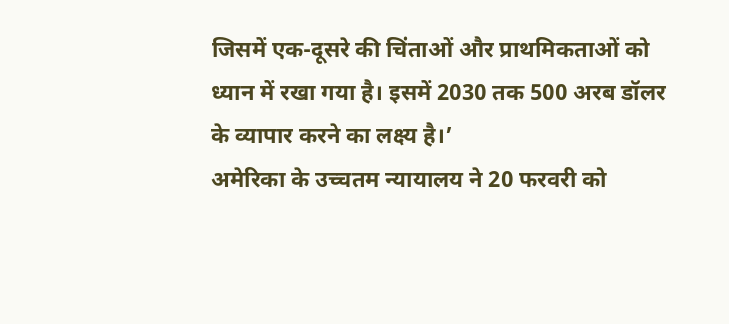जिसमें एक-दूसरे की चिंताओं और प्राथमिकताओं को ध्यान में रखा गया है। इसमें 2030 तक 500 अरब डॉलर के व्यापार करने का लक्ष्य है।’
अमेरिका के उच्चतम न्यायालय ने 20 फरवरी को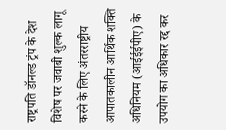राष्ट्रपति डॉनल्ड ट्रंप के देश विशेष पर जवाबी शुल्क लागू करने के लिए अंतरराष्ट्रीय आपातकालीन आर्थिक शक्ति अधिनियम (आईईईपीए) के उपयोग का अधिकार रद्द कर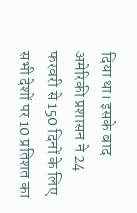दिया था। इसके बाद अमेरिकी प्रशासन ने 24 फरवरी से 150 दिनों के लिए सभी देशों पर 10 प्रतिशत का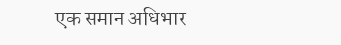एक समान अधिभार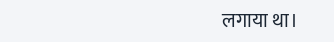लगाया था।